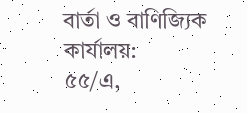বার্তা ও বাণিজ্যিক কার্যালয়:
৫৫/এ,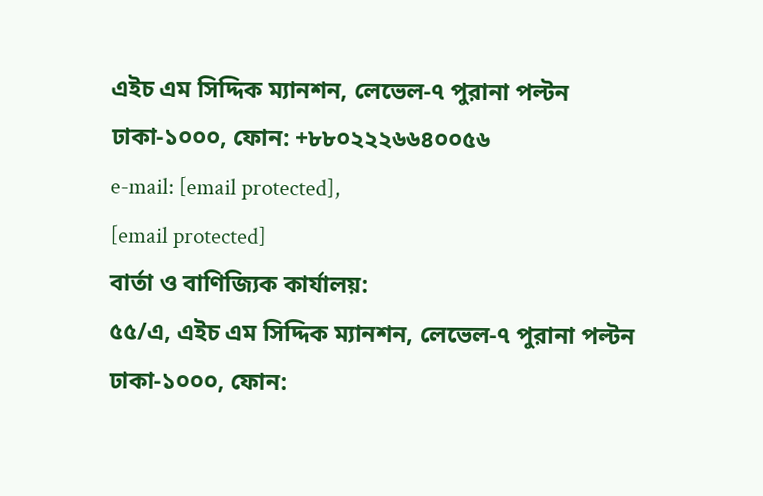এইচ এম সিদ্দিক ম্যানশন, লেভেল-৭ পুরানা পল্টন
ঢাকা-১০০০, ফোন: +৮৮০২২২৬৬৪০০৫৬
e-mail: [email protected],
[email protected]
বার্তা ও বাণিজ্যিক কার্যালয়:
৫৫/এ, এইচ এম সিদ্দিক ম্যানশন, লেভেল-৭ পুরানা পল্টন
ঢাকা-১০০০, ফোন: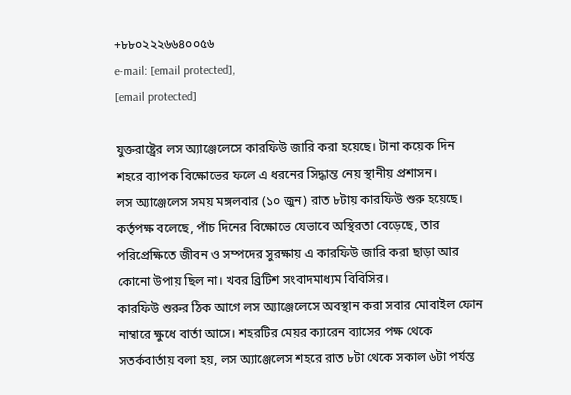+৮৮০২২২৬৬৪০০৫৬
e-mail: [email protected],
[email protected]

যুক্তরাষ্ট্রের লস অ্যাঞ্জেলেসে কারফিউ জারি করা হয়েছে। টানা কয়েক দিন শহরে ব্যাপক বিক্ষোভের ফলে এ ধরনের সিদ্ধান্ত নেয় স্থানীয় প্রশাসন।
লস অ্যাঞ্জেলেস সময় মঙ্গলবার (১০ জুন) রাত ৮টায় কারফিউ শুরু হয়েছে। কর্তৃপক্ষ বলেছে, পাঁচ দিনের বিক্ষোভে যেভাবে অস্থিরতা বেড়েছে, তার পরিপ্রেক্ষিতে জীবন ও সম্পদের সুরক্ষায় এ কারফিউ জারি করা ছাড়া আর কোনো উপায় ছিল না। খবর ব্রিটিশ সংবাদমাধ্যম বিবিসির।
কারফিউ শুরুর ঠিক আগে লস অ্যাঞ্জেলেসে অবস্থান করা সবার মোবাইল ফোন নাম্বারে ক্ষুধে বার্তা আসে। শহরটির মেয়র ক্যারেন ব্যাসের পক্ষ থেকে সতর্কবার্তায় বলা হয়, লস অ্যাঞ্জেলেস শহরে রাত ৮টা থেকে সকাল ৬টা পর্যন্ত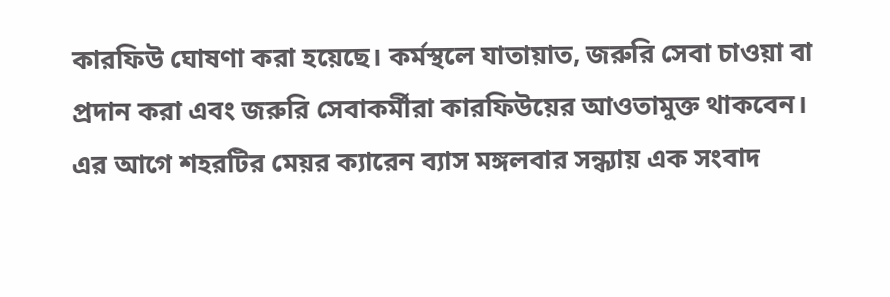কারফিউ ঘোষণা করা হয়েছে। কর্মস্থলে যাতায়াত, জরুরি সেবা চাওয়া বা প্রদান করা এবং জরুরি সেবাকর্মীরা কারফিউয়ের আওতামুক্ত থাকবেন।
এর আগে শহরটির মেয়র ক্যারেন ব্যাস মঙ্গলবার সন্ধ্যায় এক সংবাদ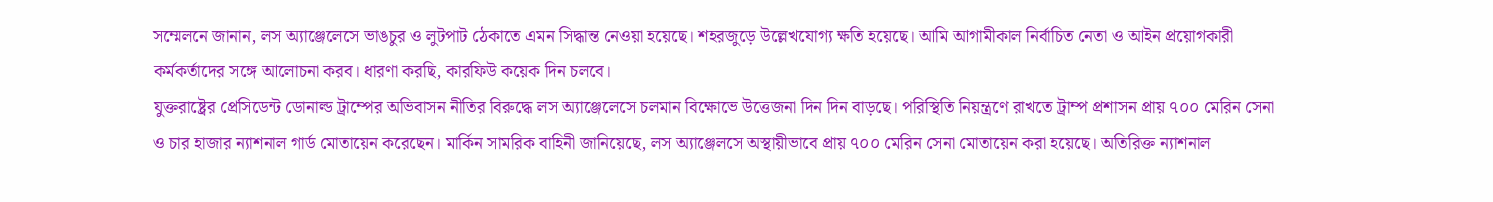সম্মেলনে জানান, লস অ্যাঞ্জেলেসে ভাঙচুর ও লুটপাট ঠেকাতে এমন সিদ্ধান্ত নেওয়া হয়েছে। শহরজুড়ে উল্লেখযোগ্য ক্ষতি হয়েছে। আমি আগামীকাল নির্বাচিত নেতা ও আইন প্রয়োগকারী কর্মকর্তাদের সঙ্গে আলোচনা করব। ধারণা করছি, কারফিউ কয়েক দিন চলবে।
যুক্তরাষ্ট্রের প্রেসিডেন্ট ডোনাল্ড ট্রাম্পের অভিবাসন নীতির বিরুদ্ধে লস অ্যাঞ্জেলেসে চলমান বিক্ষোভে উত্তেজনা দিন দিন বাড়ছে। পরিস্থিতি নিয়ন্ত্রণে রাখতে ট্রাম্প প্রশাসন প্রায় ৭০০ মেরিন সেনা ও চার হাজার ন্যাশনাল গার্ড মোতায়েন করেছেন। মার্কিন সামরিক বাহিনী জানিয়েছে, লস অ্যাঞ্জেলসে অস্থায়ীভাবে প্রায় ৭০০ মেরিন সেনা মোতায়েন করা হয়েছে। অতিরিক্ত ন্যাশনাল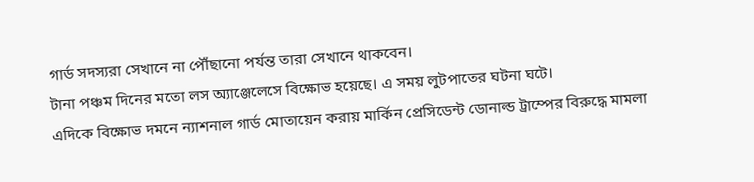গার্ড সদস্যরা সেখানে না পৌঁছানো পর্যন্ত তারা সেখানে থাকবেন।
টানা পঞ্চম দিনের মতো লস অ্যাঞ্জেলেসে বিক্ষোভ হয়েছে। এ সময় লুটপাতের ঘটনা ঘটে।
এদিকে বিক্ষোভ দমনে ন্যাশনাল গার্ড মোতায়েন করায় মার্কিন প্রেসিডেন্ট ডোনাল্ড ট্রাম্পের বিরুদ্ধে মামলা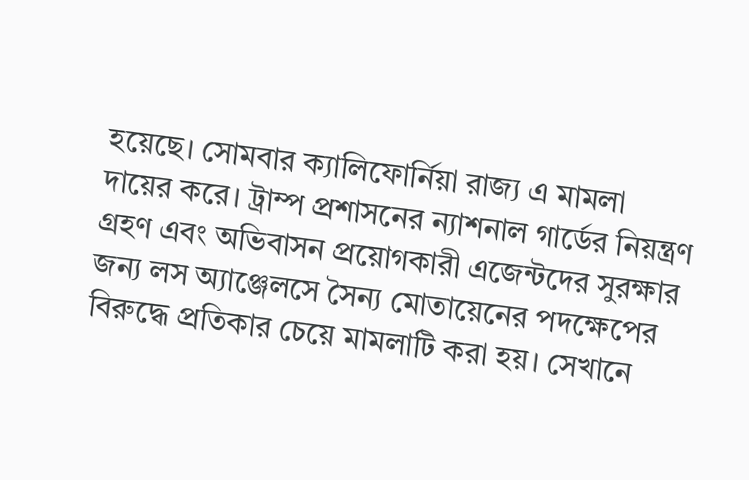হয়েছে। সোমবার ক্যালিফোর্নিয়া রাজ্য এ মামলা দায়ের করে। ট্রাম্প প্রশাসনের ন্যাশনাল গার্ডের নিয়ন্ত্রণ গ্রহণ এবং অভিবাসন প্রয়োগকারী এজেন্টদের সুরক্ষার জন্য লস অ্যাঞ্জেলসে সৈন্য মোতায়েনের পদক্ষেপের বিরুদ্ধে প্রতিকার চেয়ে মামলাটি করা হয়। সেখানে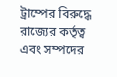ট্রাম্পের বিরুদ্ধে রাজ্যের কর্তৃত্ব এবং সম্পদের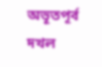অভূতপূর্ব দখল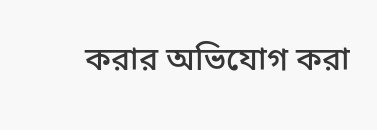করার অভিযোগ করা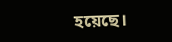হয়েছে।